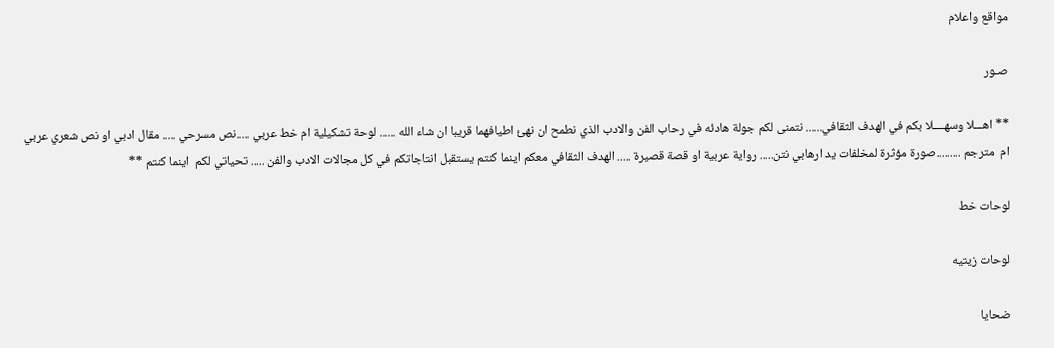مواقع واعلام

صـور

** اهـــلا وسهــــلا بكم في الهدف الثقافي...... نتمنى لكم جولة هادئه في رحاب الفن والادب الذي نطمح ان نهئ اطيافهما قريبا ان شاء الله ...... لوحة تشكيلية ام خط عربي .....نص مسرحي ..... مقال ادبي او نص شعري عربي ام  مترجم .........صورة مؤثرة لمخلفات يد ارهابي نتن..... رواية عربية او قصة قصيرة ..... الهدف الثقافي معكم اينما كنتم يستقبل انتاجاتكم في كل مجالات الادب والفن ..... تحياتي لكم  اينما كنتم **

لوحات خط

لوحات زيتيه

ضحايا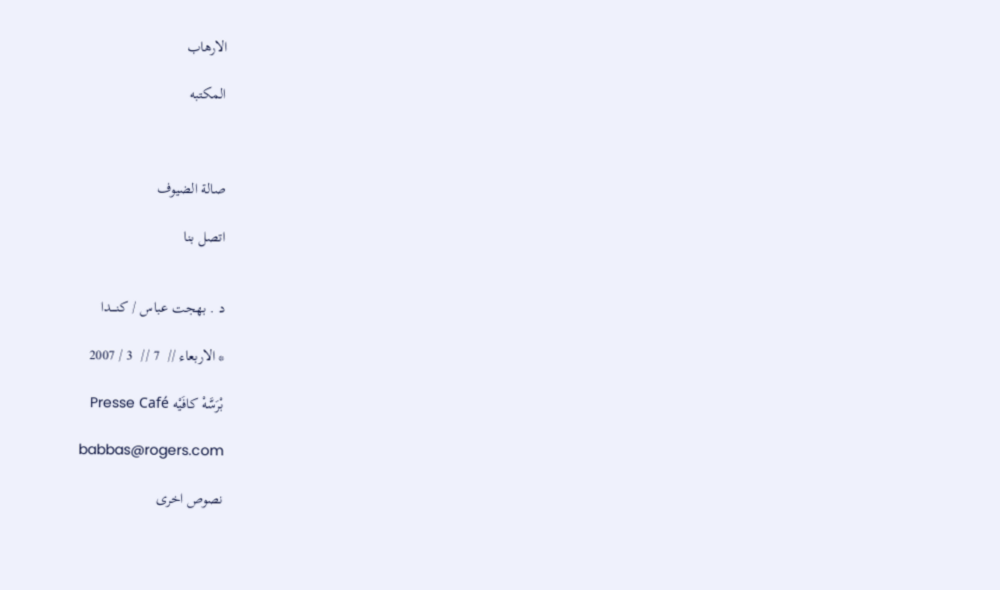الارهاب

المكتبه



صالة الضيوف

اتصل بنا


د . بهجت عباس / كنــــدا

* الاربعاء //  7 //  3 / 2007

بْرَسَّهْ كافَيْه Presse Café

babbas@rogers.com

نصوص اخرى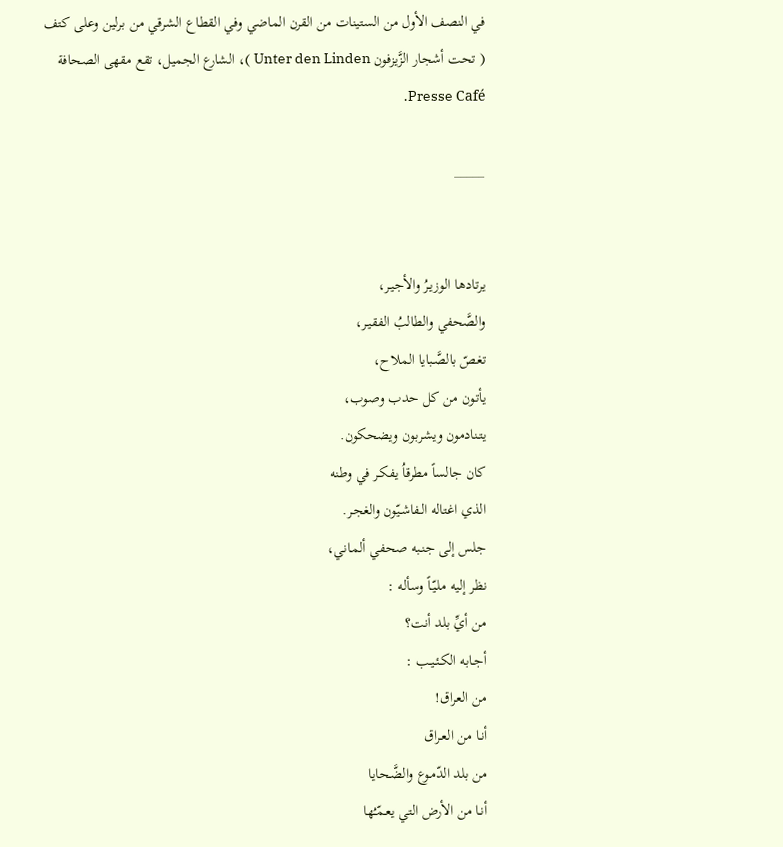في النصف الأول من الستينات من القرن الماضي وفي القطاع الشرقي من برلين وعلى كتف ( تحت أشجار الزَّيزفون Unter den Linden )، الشارع الجميل، تقع مقهى الصحافة Presse Café.

_____


يرتادها الوزيـرُ والأجيـر،
والصَّحفي والطالبُ الفقيـر،
تغصّ بالصَّـبايا الملاح،
يأتـون من كل حدب وصوب،
يتـنادمون ويشربون ويضحكون.
كان جالساً مطرقاُ يفكـر في وطنه
الذي اغتاله الـفاشـيّون والغجـر.
جلس إلى جنـبه صحفي ألمـاني،
نظر إليه ملـيّـاً وسأله :
من أيِّ بلد أنت؟
أجـابه الكـئـيـب :
من العراق!
أنـا من العـراق
من بلد الدّمـوع والضَّـحايا
أنـا من الأرض التي يعـمّـُها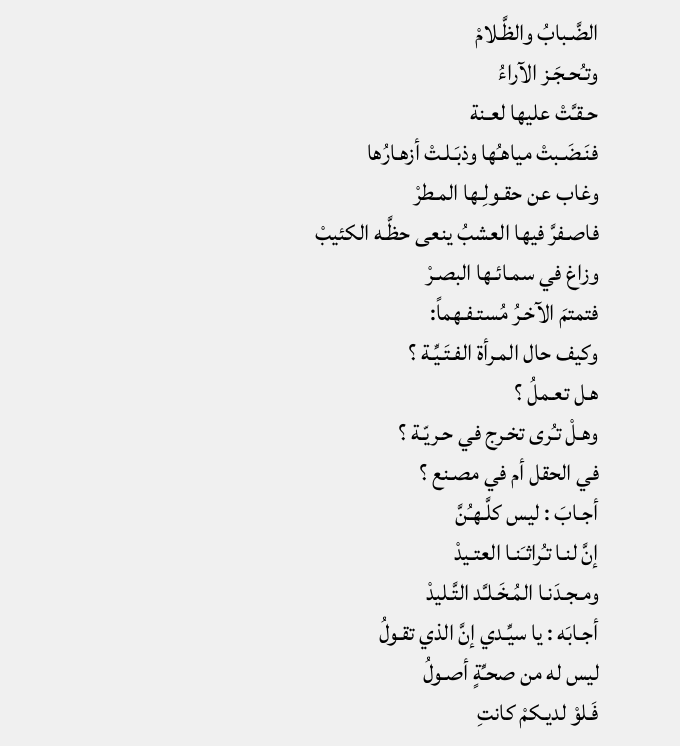الضَّـبابُ والظَّـلامْ
وتـُحـجَـز الآراءُ
حـقـَّتْ عليها لعـنة
فنَـضَـبتْ مياهـُها وذبَـلـتْ أزهـارُها
وغاب عن حقـولِـها المـطرْ
فاصـفرَّ فيها العشبُ ينعى حظَّـه الكئيبْ
وزاغ في سمـائـها البصـرْ
فتمتمَ الآخـرُ مُستـفـهماً:
وكيف حال المـرأة الفـتَـيِّـة ؟
هـل تعـملُ ؟
وهـلْ تـُرى تخـرج في حـريّـة ؟
في الحقل أم في مصـنع ؟
أجـابَ : ليس كلَّـهـُنَّ
إنَّ لنـا تـُراثـَنـا العتـيدْ
ومـجـدَنـا المُـخَـلـَّد التَّـليدْ
أجـابَه : يا سيِّـدي إنَّ الذي تقـولُ
ليس له من صحـِّةٍ أصـولُ
فَـلوْ لديـكمْ كانتِ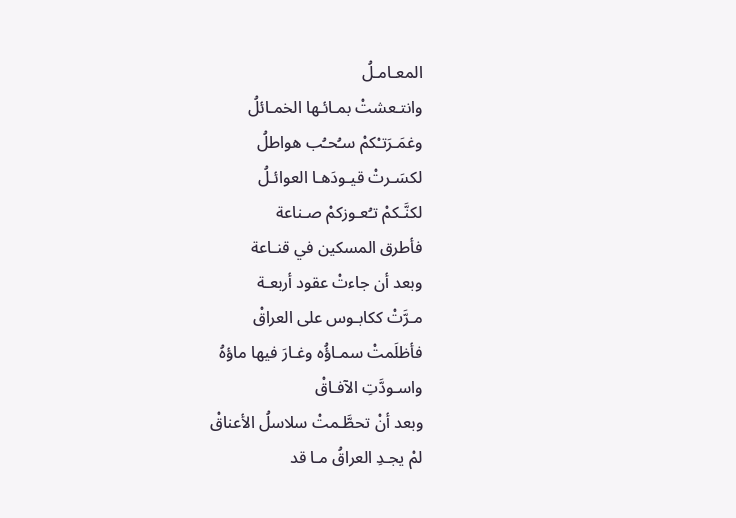المعـامـلُ
وانتـعشتْ بمـائـها الخمـائلُ
وغمَـرَتـْكمْ سـُحـُب هواطلُ
لكسَـرتْ قيـودَهـا العوائـلُ
لكنَّـكمْ تـُعـوزكمْ صـناعة
فأطرق المسكين في قنـاعة
وبعد أن جاءتْ عقود أربعـة
مـرَّتْ ككابـوس على العراقْ
فأظلَمتْ سمـاؤُه وغـارَ فيها ماؤهُ
واسـودَّتِ الآفـاقْ
وبعد أنْ تحطَّـمتْ سلاسلُ الأعناقْ
لمْ يجـدِ العراقُ مـا قد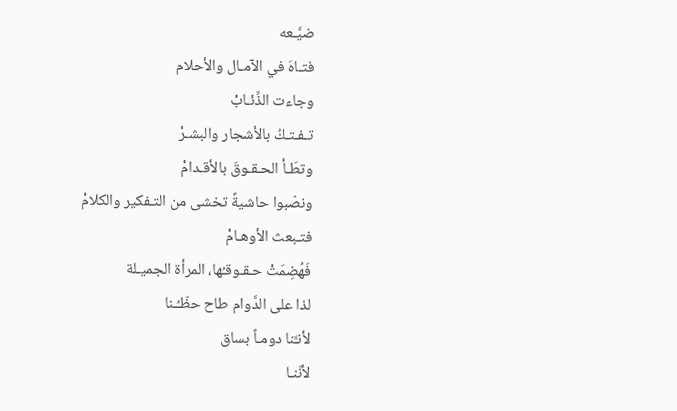ضيَّـعه
فتـاهَ في الآمـال والأحلام
وجاءت الذِّئـابْ
تـفـتـكُ بالأشجار والبشـرْ
وتطَـأ الحـقـوقَ بالأقـدامْ
ونصّبوا حاشيةً تخشى من التـفكير والكلامْ
فتـبعث الأوهـامْ
فَهُضِمَتْ حـقـوقـُها، المرأة الجميـلة
لذا على الدَّوام طاح حظّـُـنا
لأنـَّنا دومـاً بساق
لأنّنـا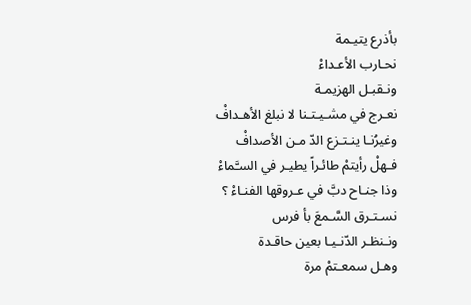بأذرع يتيـمة
نحـارب الأعـداءْ
ونـقبـل الهزيمـة
نعـرج في مشـيـتـنا لا نبلغ الأهـدافْ
وغيرُنـا ينـتـزع الدّ مـن الأصدافْ
فـهلْ رأيتمْ طائـراً يطيـر في السـَّماءْ
وذا جنـاح دبَّ في عـروقها الفنـاءْ ؟
نسـتـرق السَّـمعَ بأ فرس
ونـنظـر الدّنـيـا بعين حاقـدة
وهـل سمعـتمْ مرة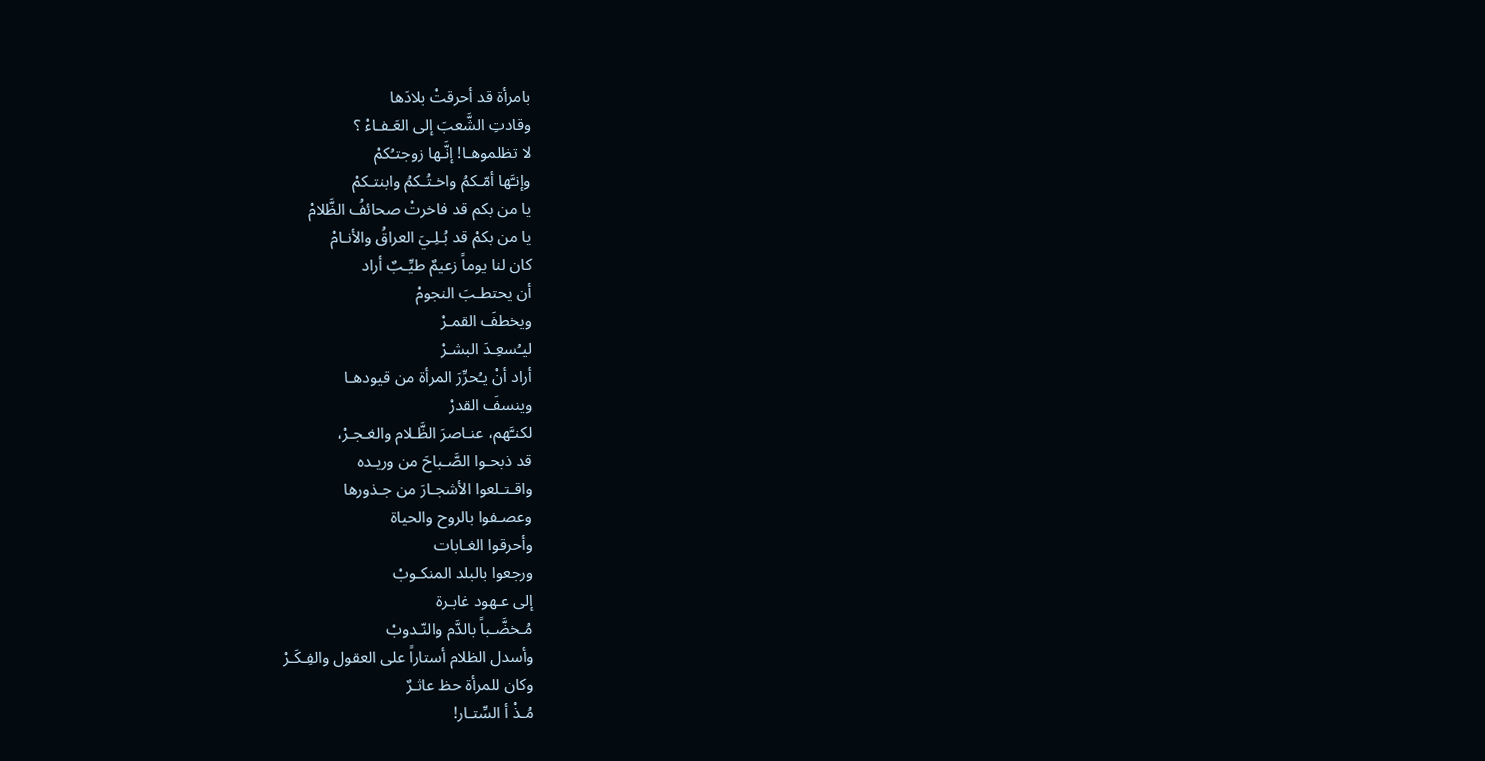بامرأة قد أحرقتْ بلادَها
وقادتِ الشَّعبَ إلى العَـفـاءْ ؟
لا تظلموهـا! إنَّـها زوجتـُكمْ
وإنـَّها أمّـكمُ واخـتُـكمُ وابنتـكمْ
يا من بكم قد فاخرتْ صحائفُ الظَّلامْ
يا من بكمْ قد بُـلِـيَ العراقُ والأنـامْ
كان لنا يوماً زعيمٌ طيِّـبٌ أراد
أن يحتطـبَ النجومْ
ويخطفَ القمـرْ
ليـُسعِـدَ البشـرْ
أراد أنْ يـُحرِّرَ المرأة من قيودهـا
وينسفَ القدرْ
لكنـَّهم، عنـاصرَ الظَّـلام والغـجـرْ،
قد ذبحـوا الصَّـباحَ من وريـده
واقـتـلعوا الأشجـارَ من جـذورها
وعصـفوا بالروح والحياة
وأحرقوا الغـابات
ورجعوا بالبلد المنكـوبْ
إلى عـهود غابـرة
مُـخضَّـباً بالدَّم والنّـدوبْ
وأسدل الظلام أستاراً على العقول والفِـكَـرْ
وكان للمرأة حظ عاثـرٌ
مُـذْ أ السِّتـار!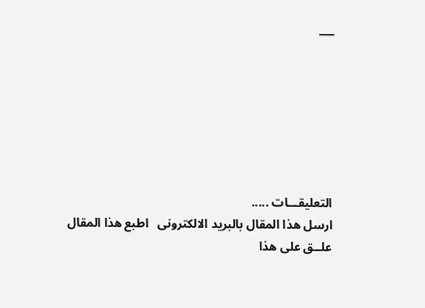___







التعليقـــات .....
ارسل هذا المقال بالبريد الالكترونى   اطبع هذا المقال   علــق على هذا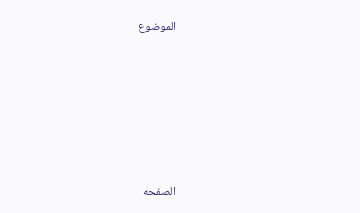الموضوع






الصفحه